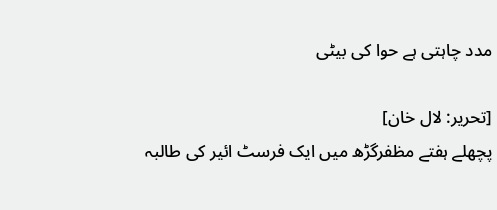مدد چاہتی ہے حوا کی بیٹی

[تحریر: لال خان]
پچھلے ہفتے مظفرگڑھ میں ایک فرسٹ ائیر کی طالبہ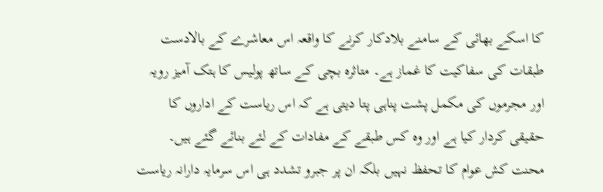کا اسکے بھائی کے سامنے بلادکار کرنے کا واقعہ اس معاشرے کے بالادست طبقات کی سفاکیت کا غماز ہے۔ متاثرہ بچی کے ساتھ پولیس کا ہتک آمیز رویہ اور مجرموں کی مکمل پشت پناہی پتا دیتی ہے کہ اس ریاست کے اداروں کا حقیقی کردار کیا ہے اور وہ کس طبقے کے مفادات کے لئے بنائے گئے ہیں۔ محنت کش عوام کا تحفظ نہیں بلکہ ان پر جبرو تشدد ہی اس سرمایہ دارانہ ریاست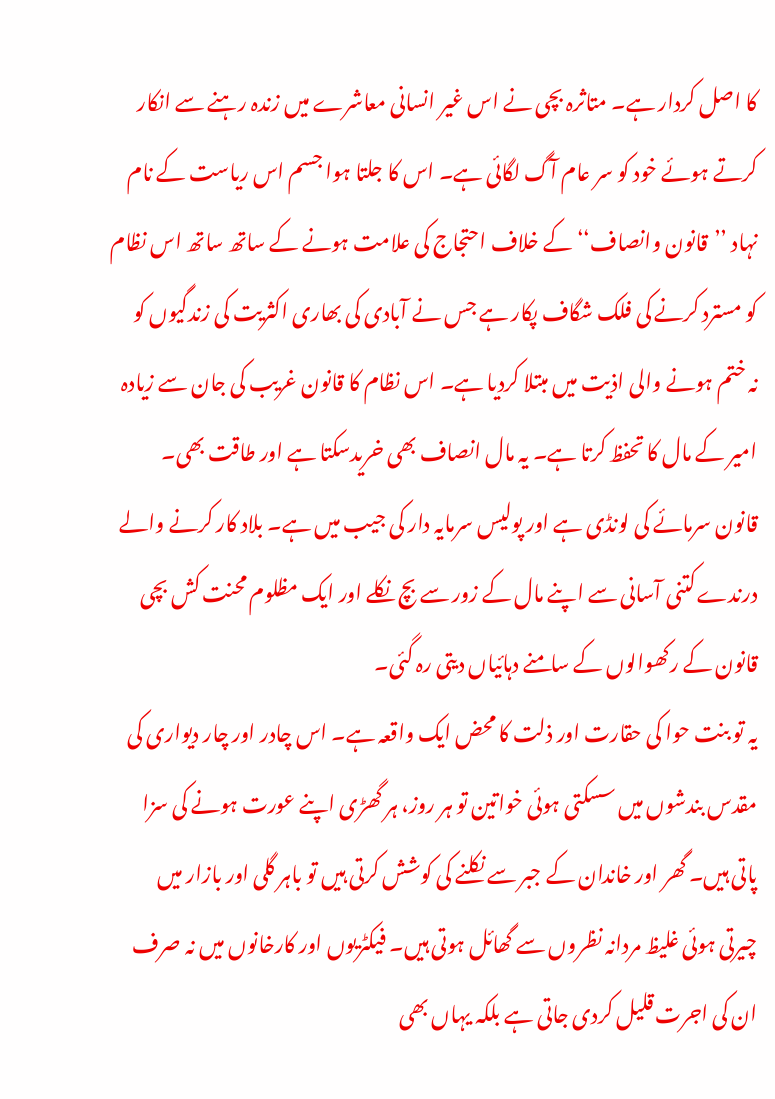کا اصل کردار ہے۔ متاثرہ بچی نے اس غیر انسانی معاشرے میں زندہ رہنے سے انکار کرتے ہوئے خود کو سر عام آگ لگائی ہے۔ اس کا جلتا ہوا جسم اس ریاست کے نام نہاد ’’قانون وانصاف‘‘ کے خلاف احتجاج کی علامت ہونے کے ساتھ ساتھ اس نظام کو مسترد کرنے کی فلک شگاف پکار ہے جس نے آبادی کی بھاری اکثریت کی زندگیوں کو نہ ختم ہونے والی اذیت میں مبتلا کردیا ہے۔ اس نظام کا قانون غریب کی جان سے زیادہ امیر کے مال کا تحفظ کرتا ہے۔ یہ مال انصاف بھی خریدسکتا ہے اور طاقت بھی۔ قانون سرمائے کی لونڈی ہے اور پولیس سرمایہ دار کی جیب میں ہے۔ بلاد کار کرنے والے درندے کتنی آسانی سے اپنے مال کے زور سے بچ نکلے اور ایک مظلوم محنت کش بچی قانون کے رکھوالوں کے سامنے دہائیاں دیتی رہ گئی۔
یہ تو بنت حوا کی حقارت اور ذلت کا محض ایک واقعہ ہے۔ اس چادر اور چار دیواری کی مقدس بندشوں میں سسکتی ہوئی خواتین تو ہر روز، ہر گھڑی اپنے عورت ہونے کی سزا پاتی ہیں۔ گھر اور خاندان کے جبر سے نکلنے کی کوشش کرتی ہیں تو باہر گلی اور بازار میں چیرتی ہوئی غلیظ مردانہ نظروں سے گھائل ہوتی ہیں۔ فیکٹریوں اور کارخانوں میں نہ صرف ان کی اجرت قلیل کردی جاتی ہے بلکہ یہاں بھی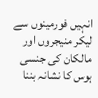انہیں فورمینوں سے لیکر منیجروں اور مالکان کی جنسی ہوس کا نشانہ بننا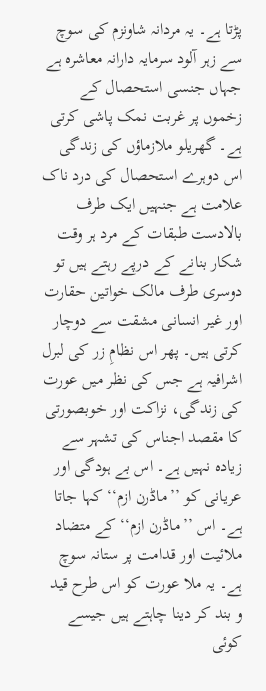پڑتا ہے۔ یہ مردانہ شاونزم کی سوچ سے زہر آلود سرمایہ دارانہ معاشرہ ہے جہاں جنسی استحصال کے زخموں پر غربت نمک پاشی کرتی ہے۔ گھریلو ملازماؤں کی زندگی اس دوہرے استحصال کی درد ناک علامت ہے جنہیں ایک طرف بالادست طبقات کے مرد ہر وقت شکار بنانے کے درپے رہتے ہیں تو دوسری طرف مالک خواتین حقارت اور غیر انسانی مشقت سے دوچار کرتی ہیں۔ پھر اس نظامِ زر کی لبرل اشرافیہ ہے جس کی نظر میں عورت کی زندگی، نزاکت اور خوبصورتی کا مقصد اجناس کی تشہر سے زیادہ نہیں ہے۔ اس بے ہودگی اور عریانی کو ’’ماڈرن ازم‘‘ کہا جاتا ہے۔ اس ’’ماڈرن ازم‘‘ کے متضاد ملائیت اور قدامت پر ستانہ سوچ ہے۔ یہ ملا عورت کو اس طرح قید و بند کر دینا چاہتے ہیں جیسے کوئی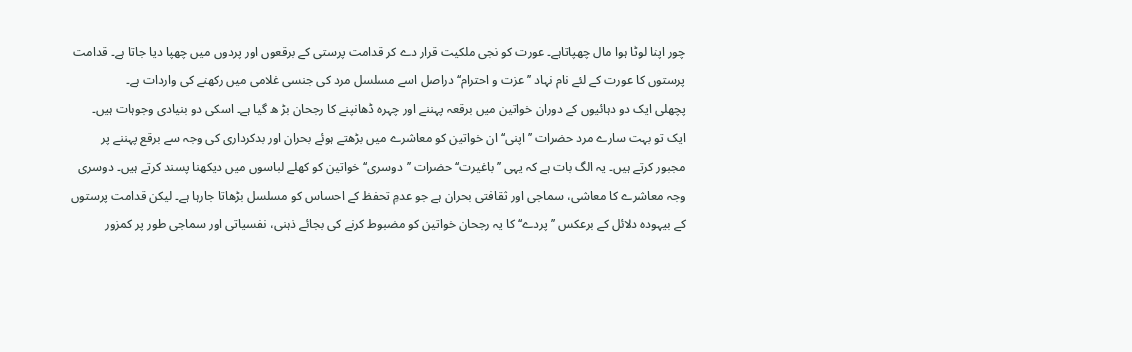چور اپنا لوٹا ہوا مال چھپاتاہے۔ عورت کو نجی ملکیت قرار دے کر قدامت پرستی کے برقعوں اور پردوں میں چھپا دیا جاتا ہے۔ قدامت پرستوں کا عورت کے لئے نام نہاد ’’عزت و احترام‘‘ دراصل اسے مسلسل مرد کی جنسی غلامی میں رکھنے کی واردات ہے۔
پچھلی ایک دو دہائیوں کے دوران خواتین میں برقعہ پہننے اور چہرہ ڈھانپنے کا رجحان بڑ ھ گیا ہے۔ اسکی دو بنیادی وجوہات ہیں۔ ایک تو بہت سارے مرد حضرات ’’اپنی‘‘ ان خواتین کو معاشرے میں بڑھتے ہوئے بحران اور بدکرداری کی وجہ سے برقع پہننے پر مجبور کرتے ہیں۔ یہ الگ بات ہے کہ یہی ’’باغیرت‘‘ حضرات ’’دوسری‘‘ خواتین کو کھلے لباسوں میں دیکھنا پسند کرتے ہیں۔ دوسری وجہ معاشرے کا معاشی، سماجی اور ثقافتی بحران ہے جو عدمِ تحفظ کے احساس کو مسلسل بڑھاتا جارہا ہے۔ لیکن قدامت پرستوں کے بیہودہ دلائل کے برعکس ’’پردے‘‘ کا یہ رجحان خواتین کو مضبوط کرنے کی بجائے ذہنی، نفسیاتی اور سماجی طور پر کمزور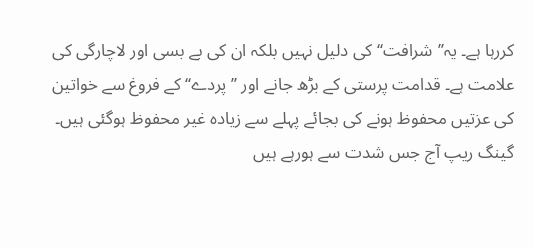کررہا ہے۔ یہ’’شرافت‘‘ کی دلیل نہیں بلکہ ان کی بے بسی اور لاچارگی کی علامت ہے۔ قدامت پرستی کے بڑھ جانے اور ’’ پردے‘‘ کے فروغ سے خواتین کی عزتیں محفوظ ہونے کی بجائے پہلے سے زیادہ غیر محفوظ ہوگئی ہیں۔ گینگ ریپ آج جس شدت سے ہورہے ہیں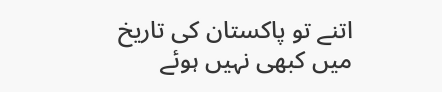اتنے تو پاکستان کی تاریخ میں کبھی نہیں ہوئے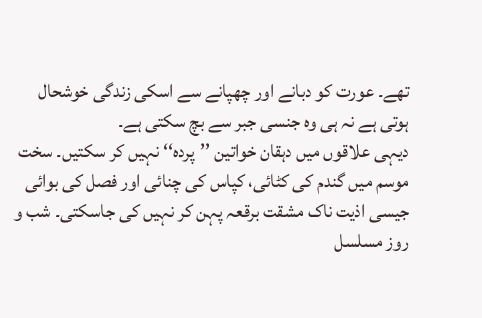تھے۔ عورت کو دبانے اور چھپانے سے اسکی زندگی خوشحال ہوتی ہے نہ ہی وہ جنسی جبر سے بچ سکتی ہے۔
دیہی علاقوں میں دہقان خواتین ’’پردہ‘‘ نہیں کر سکتیں۔ سخت موسم میں گندم کی کٹائی، کپاس کی چنائی اور فصل کی بوائی جیسی اذیت ناک مشقت برقعہ پہن کر نہیں کی جاسکتی۔ شب و روز مسلسل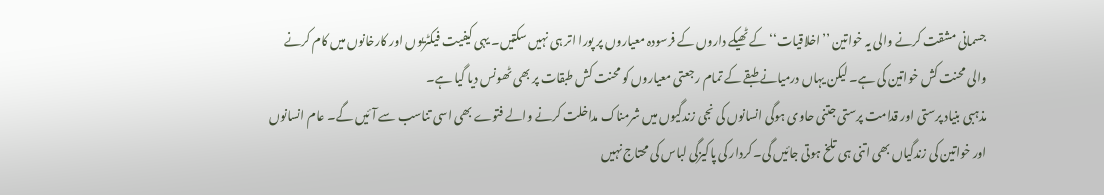جسمانی مشقت کرنے والی یہ خواتین ’’اخلاقیات‘‘ کے ٹھیکے داروں کے فرسودہ معیاروں پر پورا اتر ہی نہیں سکتیں۔ یہی کیفیت فیکٹریوں اور کارخانوں میں کام کرنے والی محنت کش خواتین کی ہے۔ لیکن یہاں درمیانے طبقے کے تمام رجعتی معیاروں کو محنت کش طبقات پر بھی ٹھونس دیا گیا ہے۔
مذہبی بنیاد پرستی اور قدامت پرستی جتنی حاوی ہوگی انسانوں کی نجی زندگیوں میں شرمناک مداخلت کرنے والے فتوے بھی اسی تناسب سے آئیں گے۔ عام انسانوں اور خواتین کی زندگیاں بھی اتنی ہی تلخ ہوتی جائیں گی۔ کردار کی پاکیزگی لباس کی محتاج نہیں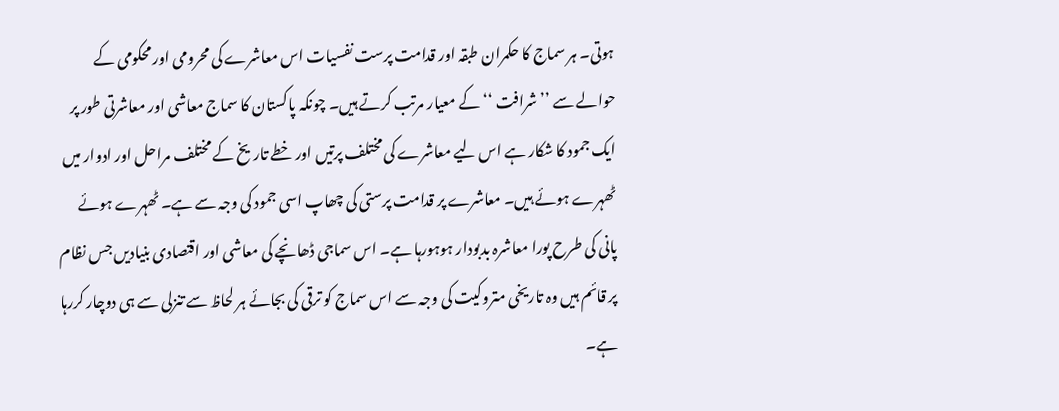ہوتی۔ ہر سماج کا حکمران طبقہ اور قدامت پرست نفسیات اس معاشرے کی محرومی اور محکومی کے حوالے سے ’’شرافت ‘‘ کے معیار مرتب کرتے ہیں۔ چونکہ پاکستان کا سماج معاشی اور معاشرتی طور پر ایک جمود کا شکار ہے اس لیے معاشرے کی مختلف پرتیں اور خطے تاریخ کے مختلف مراحل اور ادوار میں ٹھہرے ہوئے ہیں۔ معاشرے پر قدامت پرستی کی چھاپ اسی جمود کی وجہ سے ہے۔ ٹھہرے ہوئے پانی کی طرح پورا معاشرہ بدبودار ہوہورہا ہے۔ اس سماجی ڈھانچے کی معاشی اور اقتصادی بنیادیں جس نظام پر قائم ہیں وہ تاریخی متروکیت کی وجہ سے اس سماج کو ترقی کی بجائے ہر لحاظ سے تنزلی سے ہی دوچار کررہا ہے۔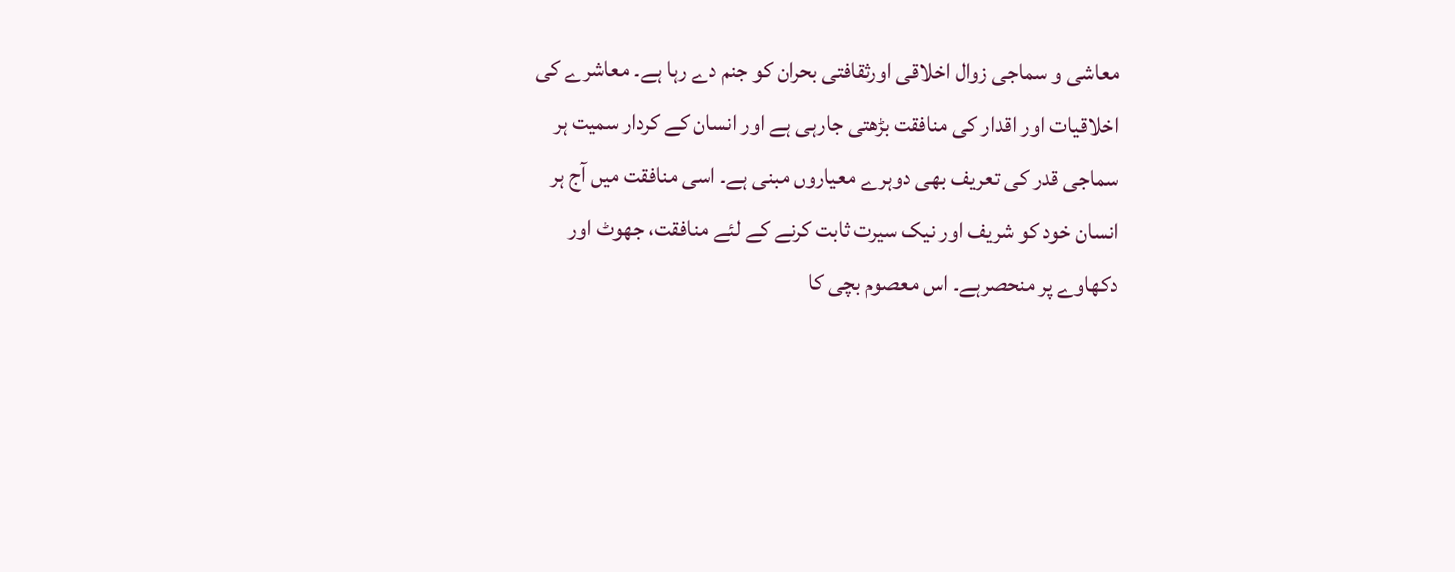معاشی و سماجی زوال اخلاقی اورثقافتی بحران کو جنم دے رہا ہے۔ معاشرے کی اخلاقیات اور اقدار کی منافقت بڑھتی جارہی ہے اور انسان کے کردار سمیت ہر سماجی قدر کی تعریف بھی دوہرے معیاروں مبنی ہے۔ اسی منافقت میں آج ہر انسان خود کو شریف اور نیک سیرت ثابت کرنے کے لئے منافقت، جھوٹ اور دکھاوے پر منحصرہے۔ اس معصوم بچی کا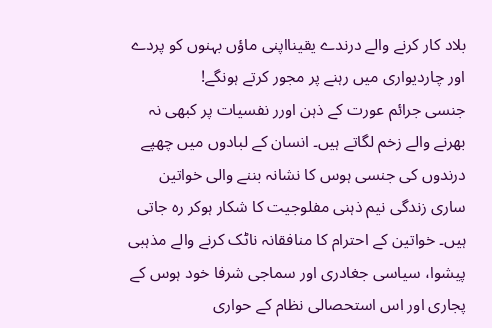بلاد کار کرنے والے درندے یقینااپنی ماؤں بہنوں کو پردے اور چاردیواری میں رہنے پر مجور کرتے ہونگے!
جنسی جرائم عورت کے ذہن اورر نفسیات پر کبھی نہ بھرنے والے زخم لگاتے ہیں۔ انسان کے لبادوں میں چھپے درندوں کی جنسی ہوس کا نشانہ بننے والی خواتین ساری زندگی نیم ذہنی مفلوجیت کا شکار ہوکر رہ جاتی ہیں۔ خواتین کے احترام کا منافقانہ ناٹک کرنے والے مذہبی پیشوا، سیاسی جغادری اور سماجی شرفا خود ہوس کے پجاری اور اس استحصالی نظام کے حواری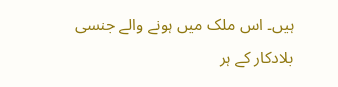ہیں۔ اس ملک میں ہونے والے جنسی بلادکار کے ہر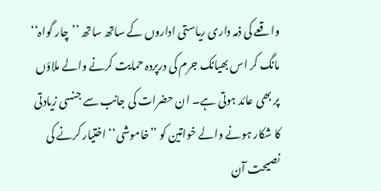واقعے کی ذمہ داری ریاستی اداروں کے ساتھ ساتھ ’’چار گواہ‘‘ مانگ کر اس بھیانک جرم کی درپردہ حمایت کرنے والے ملاؤں پر بھی عائد ہوتی ہے۔ ان حضرات کی جانب سے جنسی زیادتی کا شکار ہونے والے خواتین کو ’’خاموشی‘‘ اختیار کرنے کی نصیحت آن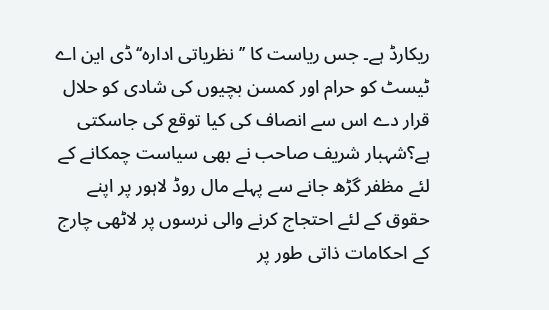ریکارڈ ہے۔ جس ریاست کا ’’نظریاتی ادارہ‘‘ڈی این اے ٹیسٹ کو حرام اور کمسن بچیوں کی شادی کو حلال قرار دے اس سے انصاف کی کیا توقع کی جاسکتی ہے؟شہبار شریف صاحب نے بھی سیاست چمکانے کے لئے مظفر گڑھ جانے سے پہلے مال روڈ لاہور پر اپنے حقوق کے لئے احتجاج کرنے والی نرسوں پر لاٹھی چارج کے احکامات ذاتی طور پر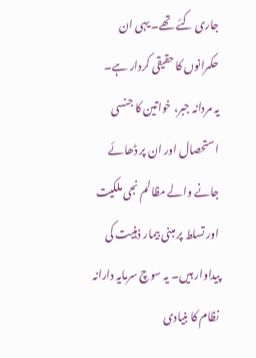جاری کئے تھے۔ یہی ان حکمرانوں کا حقیقی کردار ہے۔
یہ مردانہ جبر، خواتین کا جنسی استحصال اور ان پر ڈھائے جانے والے مظالم نجی ملکیت اور تسلط پر مبنی بیمار ذہنیت کی پیداوار ہیں۔ یہ سوچ سرمایہ دارانہ نظام کا بنیادی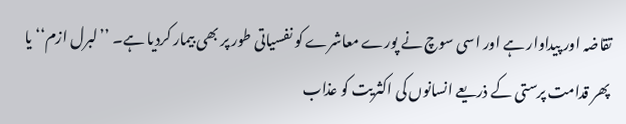تقاضہ اور پیداوار ہے اور اسی سوچ نے پورے معاشرے کو نفسیاتی طور پر بھی بیمار کردیا ہے۔ ’’لبرل ازم‘‘ یا پھر قدامت پرستی کے ذریعے انسانوں کی اکثریت کو عذاب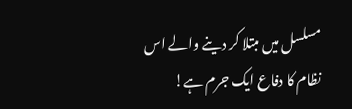مسلسل میں مبتلا کر دینے والے اس نظام کا دفاع ایک جرم ہے!